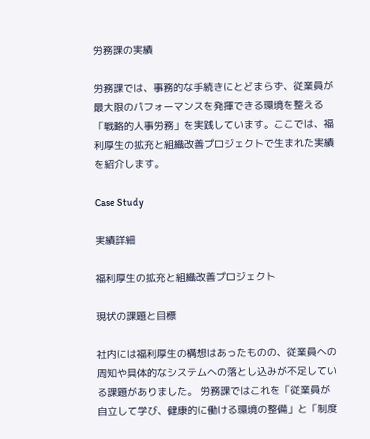労務課の実績

労務課では、事務的な手続きにとどまらず、従業員が最大限のパフォーマンスを発揮できる環境を整える「戦略的人事労務」を実践しています。ここでは、福利厚生の拡充と組織改善プロジェクトで生まれた実績を紹介します。

Case Study

実績詳細

福利厚生の拡充と組織改善プロジェクト

現状の課題と目標

社内には福利厚生の構想はあったものの、従業員への周知や具体的なシステムへの落とし込みが不足している課題がありました。 労務課ではこれを「従業員が自立して学び、健康的に働ける環境の整備」と「制度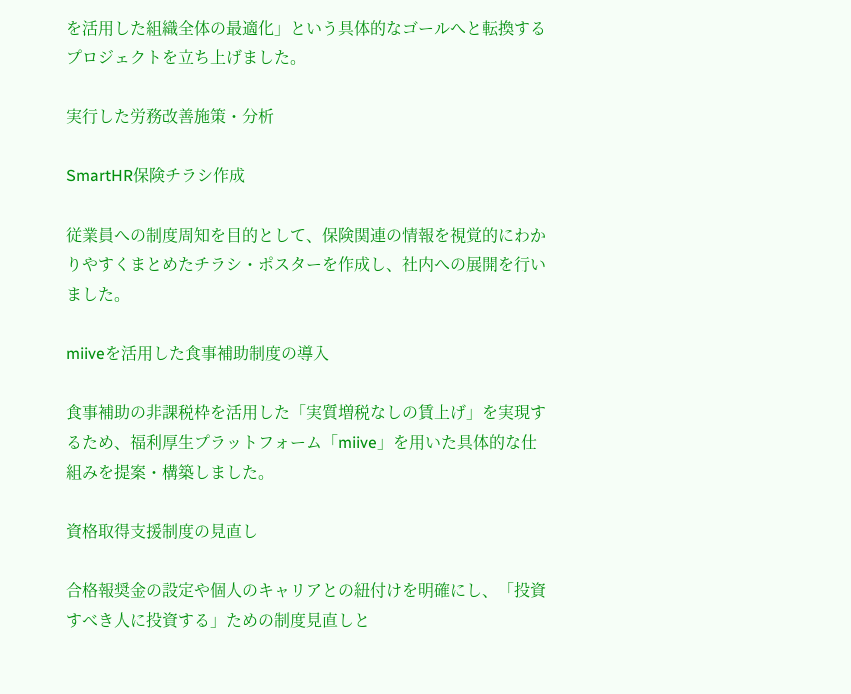を活用した組織全体の最適化」という具体的なゴールへと転換するプロジェクトを立ち上げました。

実行した労務改善施策・分析

SmartHR保険チラシ作成

従業員への制度周知を目的として、保険関連の情報を視覚的にわかりやすくまとめたチラシ・ポスターを作成し、社内への展開を行いました。

miiveを活用した食事補助制度の導入

食事補助の非課税枠を活用した「実質増税なしの賃上げ」を実現するため、福利厚生プラットフォーム「miive」を用いた具体的な仕組みを提案・構築しました。

資格取得支援制度の見直し

合格報奨金の設定や個人のキャリアとの紐付けを明確にし、「投資すべき人に投資する」ための制度見直しと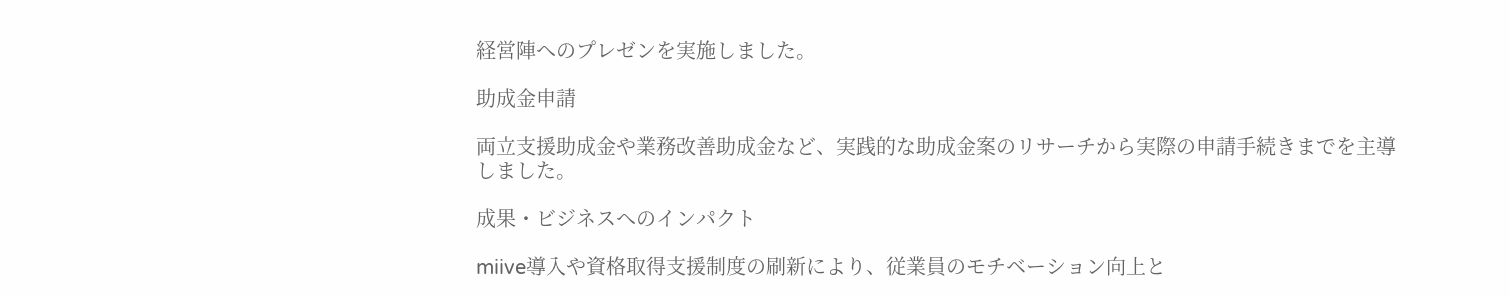経営陣へのプレゼンを実施しました。

助成金申請

両立支援助成金や業務改善助成金など、実践的な助成金案のリサーチから実際の申請手続きまでを主導しました。

成果・ビジネスへのインパクト

miive導入や資格取得支援制度の刷新により、従業員のモチベーション向上と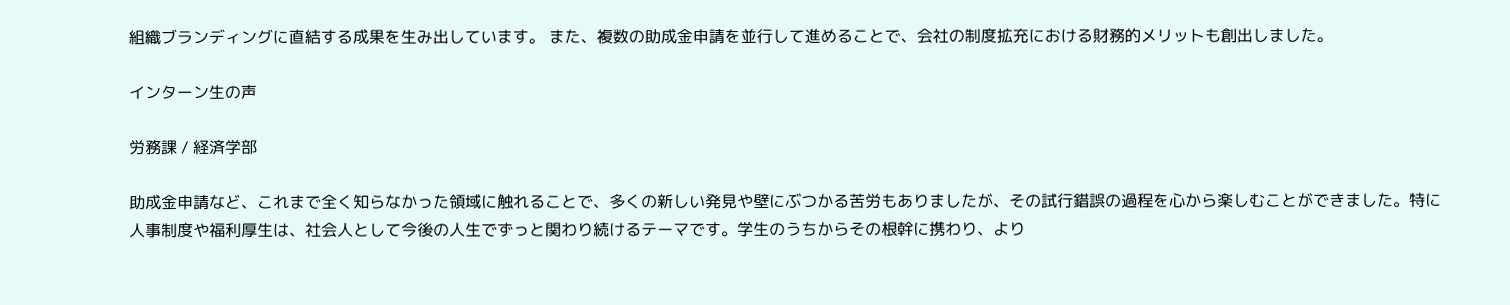組織ブランディングに直結する成果を生み出しています。 また、複数の助成金申請を並行して進めることで、会社の制度拡充における財務的メリットも創出しました。

インターン生の声

労務課 / 経済学部

助成金申請など、これまで全く知らなかった領域に触れることで、多くの新しい発見や壁にぶつかる苦労もありましたが、その試行錯誤の過程を心から楽しむことができました。特に人事制度や福利厚生は、社会人として今後の人生でずっと関わり続けるテーマです。学生のうちからその根幹に携わり、より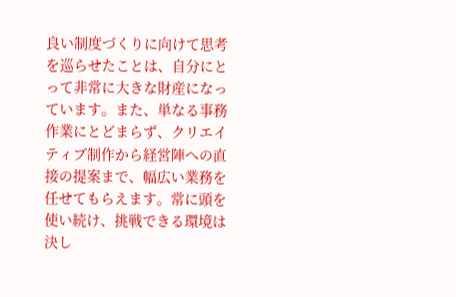良い制度づくりに向けて思考を巡らせたことは、自分にとって非常に大きな財産になっています。また、単なる事務作業にとどまらず、クリエイティブ制作から経営陣への直接の提案まで、幅広い業務を任せてもらえます。常に頭を使い続け、挑戦できる環境は決し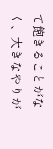て飽きることがなく、大きなやりが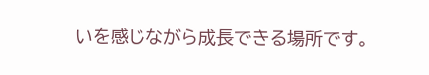いを感じながら成長できる場所です。